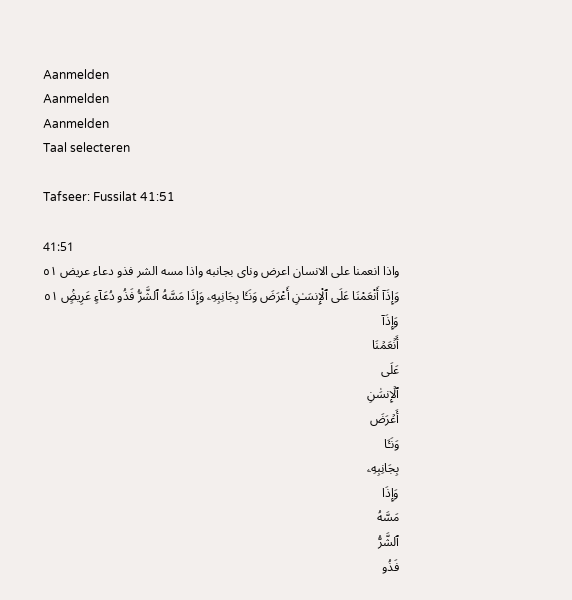Aanmelden
Aanmelden
Aanmelden
Taal selecteren

Tafseer: Fussilat 41:51

41:51
واذا انعمنا على الانسان اعرض وناى بجانبه واذا مسه الشر فذو دعاء عريض ٥١
وَإِذَآ أَنْعَمْنَا عَلَى ٱلْإِنسَـٰنِ أَعْرَضَ وَنَـَٔا بِجَانِبِهِۦ وَإِذَا مَسَّهُ ٱلشَّرُّ فَذُو دُعَآءٍ عَرِيضٍۢ ٥١
وَإِذَآ
أَنۡعَمۡنَا
عَلَى
ٱلۡإِنسَٰنِ
أَعۡرَضَ
وَنَـَٔا
بِجَانِبِهِۦ
وَإِذَا
مَسَّهُ
ٱلشَّرُّ
فَذُو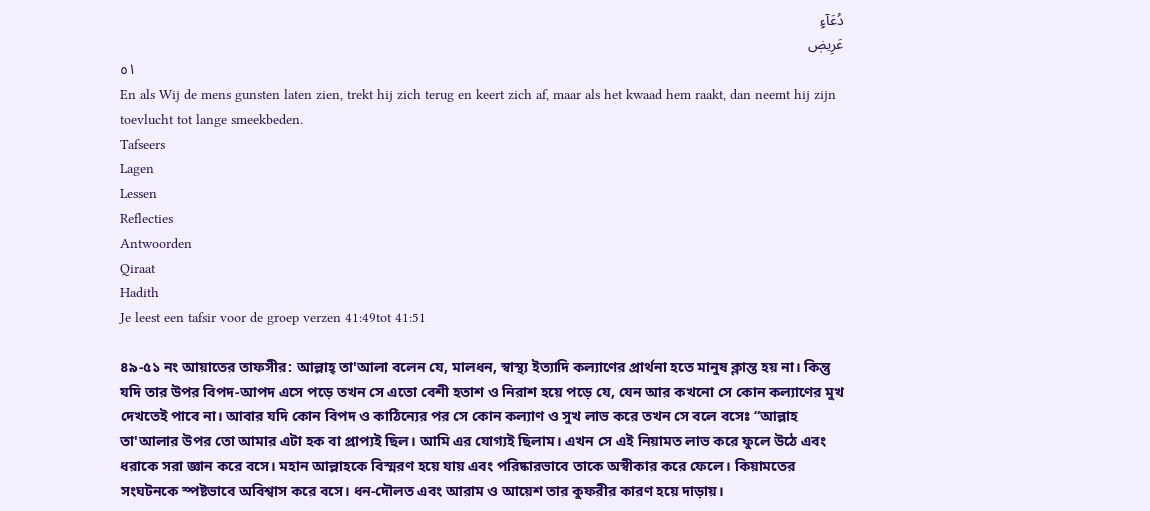دُعَآءٍ
عَرِيضٖ
٥١
En als Wij de mens gunsten laten zien, trekt hij zich terug en keert zich af, maar als het kwaad hem raakt, dan neemt hij zijn toevlucht tot lange smeekbeden.
Tafseers
Lagen
Lessen
Reflecties
Antwoorden
Qiraat
Hadith
Je leest een tafsir voor de groep verzen 41:49tot 41:51

৪৯-৫১ নং আয়াতের তাফসীর: আল্লাহ্ তা'আলা বলেন যে, মালধন, স্বাস্থ্য ইত্যাদি কল্যাণের প্রার্থনা হতে মানুষ ক্লান্ত হয় না। কিন্তু যদি তার উপর বিপদ-আপদ এসে পড়ে তখন সে এতো বেশী হতাশ ও নিরাশ হয়ে পড়ে যে, যেন আর কখনো সে কোন কল্যাণের মুখ দেখতেই পাবে না। আবার যদি কোন বিপদ ও কাঠিন্যের পর সে কোন কল্যাণ ও সুখ লাভ করে তখন সে বলে বসেঃ “আল্লাহ তা'আলার উপর তো আমার এটা হক বা প্রাপ্যই ছিল। আমি এর যোগ্যই ছিলাম। এখন সে এই নিয়ামত লাভ করে ফুলে উঠে এবং ধরাকে সরা জ্ঞান করে বসে। মহান আল্লাহকে বিস্মরণ হয়ে যায় এবং পরিষ্কারভাবে তাকে অস্বীকার করে ফেলে। কিয়ামতের সংঘটনকে স্পষ্টভাবে অবিশ্বাস করে বসে। ধন-দৌলত এবং আরাম ও আয়েশ তার কুফরীর কারণ হয়ে দাড়ায়।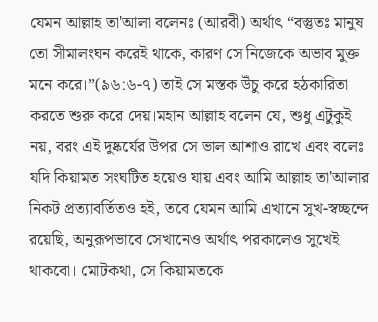যেমন আল্লাহ তা'আলা বলেনঃ (আরবী) অর্থাৎ “বস্তুতঃ মানুষ তো সীমালংঘন করেই থাকে, কারণ সে নিজেকে অভাব মুক্ত মনে করে।”(৯৬:৬-৭) তাই সে মস্তক উঁচু করে হঠকারিতা করতে শুরু করে দেয়।মহান আল্লাহ বলেন যে, শুধু এটুকুই নয়, বরং এই দুষ্কর্যের উপর সে ভাল আশাও রাখে এবং বলেঃ যদি কিয়ামত সংঘটিত হয়েও যায় এবং আমি আল্লাহ তা'আলার নিকট প্রত্যাবর্তিতও হই, তবে যেমন আমি এখানে সুখ-স্বচ্ছন্দে রয়েছি, অনুরূপভাবে সেখানেও অর্থাৎ পরকালেও সুখেই থাকবো। মোটকথা, সে কিয়ামতকে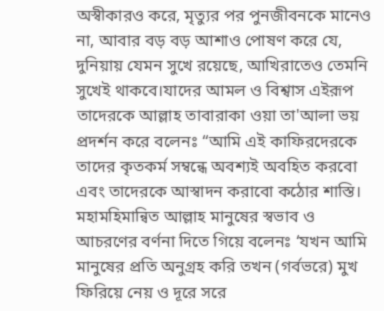অস্বীকারও করে, মৃত্যুর পর পুনজীবনকে মানেও না, আবার বড় বড় আশাও পোষণ করে যে, দুনিয়ায় যেমন সুখে রয়েছে, আখিরাতেও তেমনি সুখেই থাকবে।যাদের আমল ও বিশ্বাস এইরূপ তাদেরকে আল্লাহ তাবারাকা ওয়া তা'আলা ভয় প্রদর্শন করে বলেনঃ “আমি এই কাফিরদেরকে তাদের কৃতকর্ম সম্বন্ধে অবশ্যই অবহিত করবো এবং তাদেরকে আস্বাদন করাবো কঠোর শাস্তি। মহামহিমান্বিত আল্লাহ মানুষের স্বভাব ও আচরণের বর্ণনা দিতে গিয়ে বলেনঃ ‘যখন আমি মানুষের প্রতি অনুগ্রহ করি তখন (গর্বভরে) মুখ ফিরিয়ে নেয় ও দূরে সরে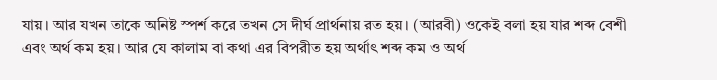যায়। আর যখন তাকে অনিষ্ট স্পর্শ করে তখন সে দীর্ঘ প্রার্থনায় রত হয়। (আরবী) ওকেই বলা হয় যার শব্দ বেশী এবং অর্থ কম হয়। আর যে কালাম বা কথা এর বিপরীত হয় অর্থাৎ শব্দ কম ও অর্থ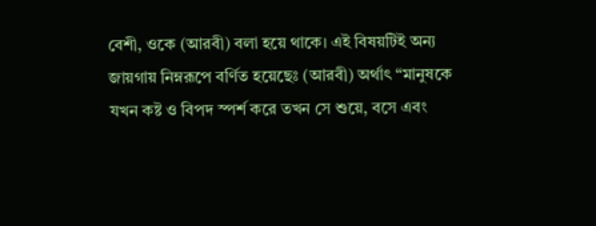বেশী, ওকে (আরবী) বলা হয়ে থাকে। এই বিষয়টিই অন্য জায়গায় নিম্নরূপে বর্ণিত হয়েছেঃ (আরবী) অর্থাৎ “মানুষকে যখন কষ্ট ও বিপদ স্পর্শ করে তখন সে শুয়ে, বসে এবং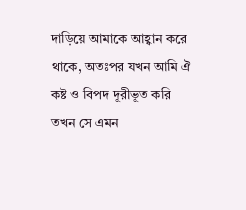দাড়িয়ে আমাকে আহ্বান করে থাকে, অতঃপর যখন আমি ঐ কষ্ট ও বিপদ দূরীভূত করি তখন সে এমন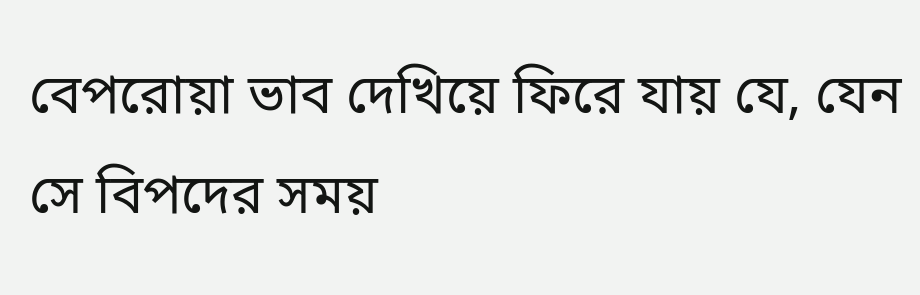বেপরোয়া ভাব দেখিয়ে ফিরে যায় যে, যেন সে বিপদের সময়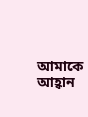আমাকে আহ্বান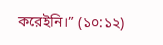করেইনি।” (১০:১২)